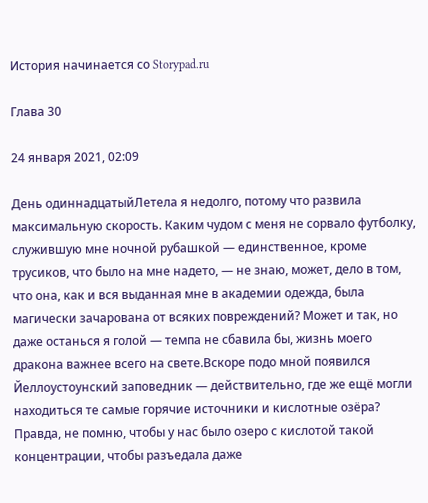История начинается со Storypad.ru

Глава 30

24 января 2021, 02:09

День одиннадцатыйЛетела я недолго, потому что развила максимальную скорость. Каким чудом с меня не сорвало футболку, служившую мне ночной рубашкой — единственное, кроме трусиков, что было на мне надето, — не знаю, может, дело в том, что она, как и вся выданная мне в академии одежда, была магически зачарована от всяких повреждений? Может и так, но даже останься я голой — темпа не сбавила бы, жизнь моего дракона важнее всего на свете.Вскоре подо мной появился Йеллоустоунский заповедник — действительно, где же ещё могли находиться те самые горячие источники и кислотные озёра? Правда, не помню, чтобы у нас было озеро с кислотой такой концентрации, чтобы разъедала даже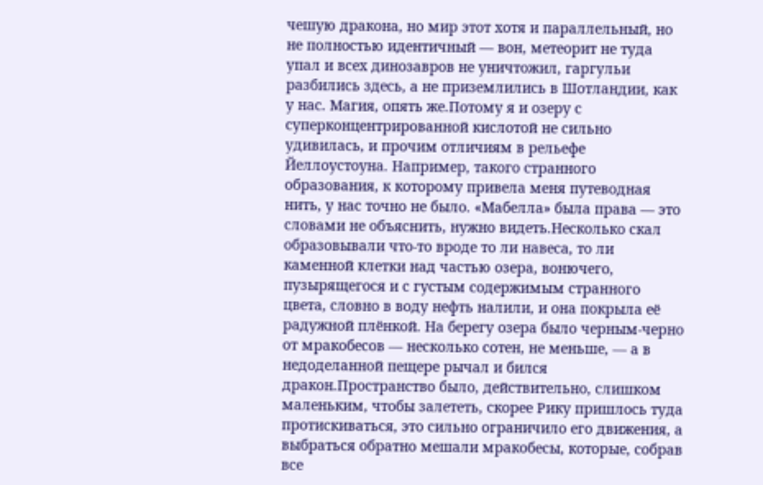чешую дракона, но мир этот хотя и параллельный, но не полностью идентичный — вон, метеорит не туда упал и всех динозавров не уничтожил, гаргульи разбились здесь, а не приземлились в Шотландии, как у нас. Магия, опять же.Потому я и озеру с суперконцентрированной кислотой не сильно удивилась, и прочим отличиям в рельефе Йеллоустоуна. Например, такого странного образования, к которому привела меня путеводная нить, у нас точно не было. «Мабелла» была права — это словами не объяснить, нужно видеть.Несколько скал образовывали что-то вроде то ли навеса, то ли каменной клетки над частью озера, вонючего, пузырящегося и с густым содержимым странного цвета, словно в воду нефть налили, и она покрыла её радужной плёнкой. На берегу озера было черным-черно от мракобесов — несколько сотен, не меньше, — а в недоделанной пещере рычал и бился дракон.Пространство было, действительно, слишком маленьким, чтобы залететь, скорее Рику пришлось туда протискиваться, это сильно ограничило его движения, а выбраться обратно мешали мракобесы, которые, собрав все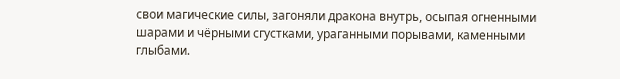свои магические силы, загоняли дракона внутрь, осыпая огненными шарами и чёрными сгустками, ураганными порывами, каменными глыбами.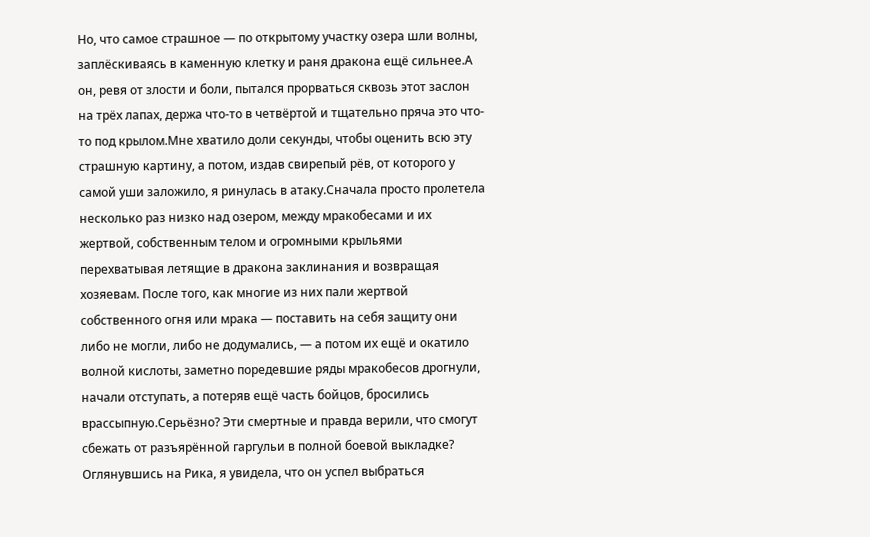Но, что самое страшное — по открытому участку озера шли волны, заплёскиваясь в каменную клетку и раня дракона ещё сильнее.А он, ревя от злости и боли, пытался прорваться сквозь этот заслон на трёх лапах, держа что-то в четвёртой и тщательно пряча это что-то под крылом.Мне хватило доли секунды, чтобы оценить всю эту страшную картину, а потом, издав свирепый рёв, от которого у самой уши заложило, я ринулась в атаку.Сначала просто пролетела несколько раз низко над озером, между мракобесами и их жертвой, собственным телом и огромными крыльями перехватывая летящие в дракона заклинания и возвращая хозяевам. После того, как многие из них пали жертвой собственного огня или мрака — поставить на себя защиту они либо не могли, либо не додумались, — а потом их ещё и окатило волной кислоты, заметно поредевшие ряды мракобесов дрогнули, начали отступать, а потеряв ещё часть бойцов, бросились врассыпную.Серьёзно? Эти смертные и правда верили, что смогут сбежать от разъярённой гаргульи в полной боевой выкладке? Оглянувшись на Рика, я увидела, что он успел выбраться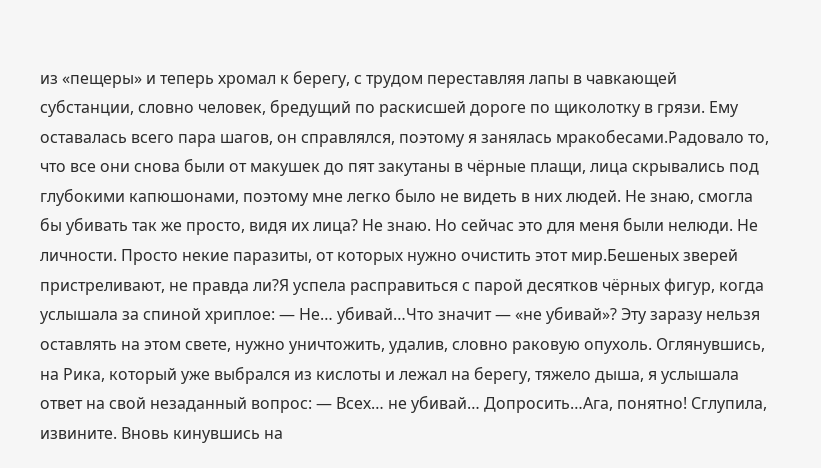из «пещеры» и теперь хромал к берегу, с трудом переставляя лапы в чавкающей субстанции, словно человек, бредущий по раскисшей дороге по щиколотку в грязи. Ему оставалась всего пара шагов, он справлялся, поэтому я занялась мракобесами.Радовало то, что все они снова были от макушек до пят закутаны в чёрные плащи, лица скрывались под глубокими капюшонами, поэтому мне легко было не видеть в них людей. Не знаю, смогла бы убивать так же просто, видя их лица? Не знаю. Но сейчас это для меня были нелюди. Не личности. Просто некие паразиты, от которых нужно очистить этот мир.Бешеных зверей пристреливают, не правда ли?Я успела расправиться с парой десятков чёрных фигур, когда услышала за спиной хриплое: — Не… убивай…Что значит — «не убивай»? Эту заразу нельзя оставлять на этом свете, нужно уничтожить, удалив, словно раковую опухоль. Оглянувшись, на Рика, который уже выбрался из кислоты и лежал на берегу, тяжело дыша, я услышала ответ на свой незаданный вопрос: — Всех… не убивай… Допросить…Ага, понятно! Сглупила, извините. Вновь кинувшись на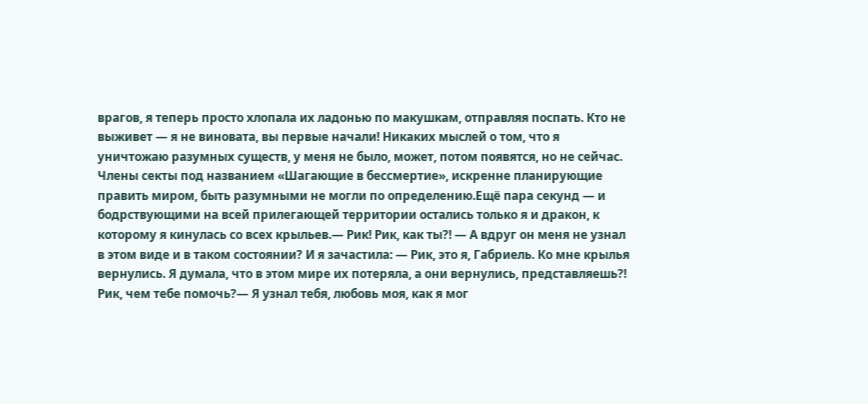врагов, я теперь просто хлопала их ладонью по макушкам, отправляя поспать. Кто не выживет — я не виновата, вы первые начали! Никаких мыслей о том, что я уничтожаю разумных существ, у меня не было, может, потом появятся, но не сейчас. Члены секты под названием «Шагающие в бессмертие», искренне планирующие править миром, быть разумными не могли по определению.Ещё пара секунд — и бодрствующими на всей прилегающей территории остались только я и дракон, к которому я кинулась со всех крыльев.— Рик! Рик, как ты?! — А вдруг он меня не узнал в этом виде и в таком состоянии? И я зачастила: — Рик, это я, Габриель. Ко мне крылья вернулись. Я думала, что в этом мире их потеряла, а они вернулись, представляешь?! Рик, чем тебе помочь?— Я узнал тебя, любовь моя, как я мог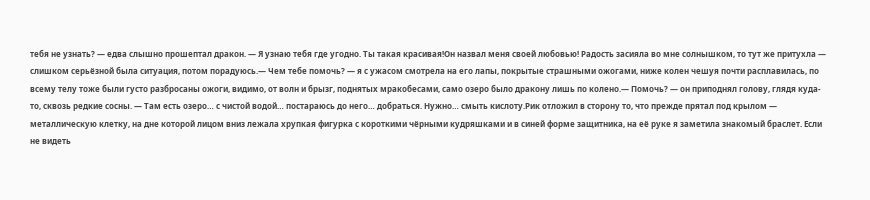тебя не узнать? — едва слышно прошептал дракон. — Я узнаю тебя где угодно. Ты такая красивая!Он назвал меня своей любовью! Радость засияла во мне солнышком, то тут же притухла — слишком серьёзной была ситуация, потом порадуюсь.— Чем тебе помочь? — я с ужасом смотрела на его лапы, покрытые страшными ожогами, ниже колен чешуя почти расплавилась, по всему телу тоже были густо разбросаны ожоги, видимо, от волн и брызг, поднятых мракобесами, само озеро было дракону лишь по колено.— Помочь? — он приподнял голову, глядя куда-то, сквозь редкие сосны. — Там есть озеро… с чистой водой… постараюсь до него… добраться. Нужно… смыть кислоту.Рик отложил в сторону то, что прежде прятал под крылом — металлическую клетку, на дне которой лицом вниз лежала хрупкая фигурка с короткими чёрными кудряшками и в синей форме защитника, на её руке я заметила знакомый браслет. Если не видеть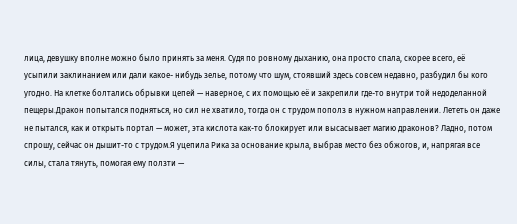лица, девушку вполне можно было принять за меня. Судя по ровному дыханию, она просто спала, скорее всего, её усыпили заклинанием или дали какое- нибудь зелье, потому что шум, стоявший здесь совсем недавно, разбудил бы кого угодно. На клетке болтались обрывки цепей — наверное, с их помощью её и закрепили где-то внутри той недоделанной пещеры.Дракон попытался подняться, но сил не хватило, тогда он с трудом пополз в нужном направлении. Лететь он даже не пытался, как и открыть портал — может, эта кислота как-то блокирует или высасывает магию драконов? Ладно, потом спрошу, сейчас он дышит-то с трудом.Я уцепила Рика за основание крыла, выбрав место без обжогов, и, напрягая все силы, стала тянуть, помогая ему ползти —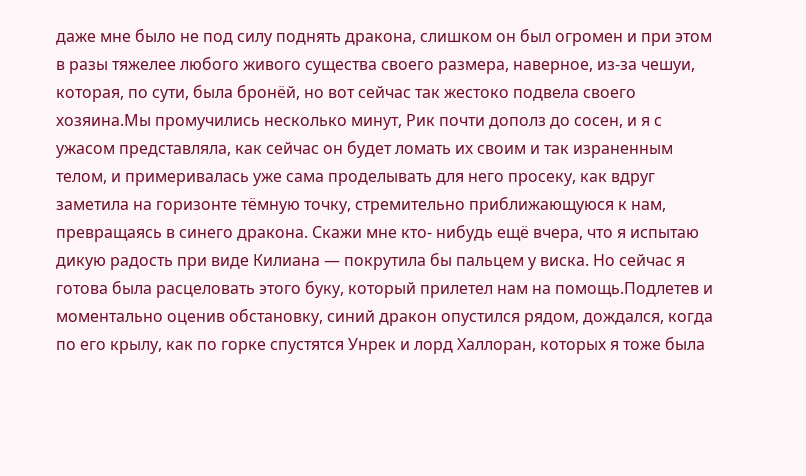даже мне было не под силу поднять дракона, слишком он был огромен и при этом в разы тяжелее любого живого существа своего размера, наверное, из-за чешуи, которая, по сути, была бронёй, но вот сейчас так жестоко подвела своего хозяина.Мы промучились несколько минут, Рик почти дополз до сосен, и я с ужасом представляла, как сейчас он будет ломать их своим и так израненным телом, и примеривалась уже сама проделывать для него просеку, как вдруг заметила на горизонте тёмную точку, стремительно приближающуюся к нам, превращаясь в синего дракона. Скажи мне кто- нибудь ещё вчера, что я испытаю дикую радость при виде Килиана — покрутила бы пальцем у виска. Но сейчас я готова была расцеловать этого буку, который прилетел нам на помощь.Подлетев и моментально оценив обстановку, синий дракон опустился рядом, дождался, когда по его крылу, как по горке спустятся Унрек и лорд Халлоран, которых я тоже была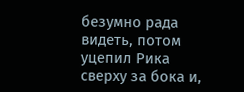безумно рада видеть, потом уцепил Рика сверху за бока и,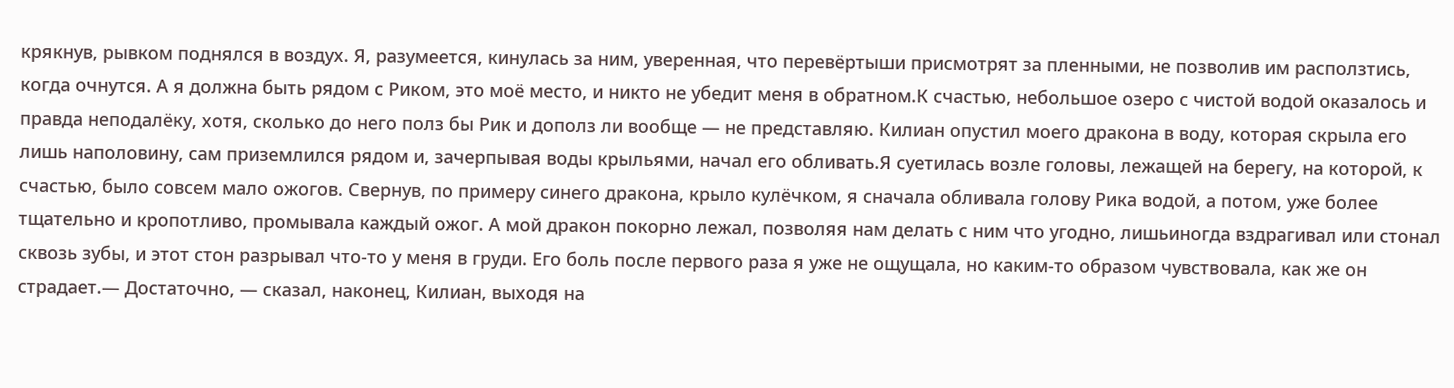крякнув, рывком поднялся в воздух. Я, разумеется, кинулась за ним, уверенная, что перевёртыши присмотрят за пленными, не позволив им расползтись, когда очнутся. А я должна быть рядом с Риком, это моё место, и никто не убедит меня в обратном.К счастью, небольшое озеро с чистой водой оказалось и правда неподалёку, хотя, сколько до него полз бы Рик и дополз ли вообще — не представляю. Килиан опустил моего дракона в воду, которая скрыла его лишь наполовину, сам приземлился рядом и, зачерпывая воды крыльями, начал его обливать.Я суетилась возле головы, лежащей на берегу, на которой, к счастью, было совсем мало ожогов. Свернув, по примеру синего дракона, крыло кулёчком, я сначала обливала голову Рика водой, а потом, уже более тщательно и кропотливо, промывала каждый ожог. А мой дракон покорно лежал, позволяя нам делать с ним что угодно, лишьиногда вздрагивал или стонал сквозь зубы, и этот стон разрывал что-то у меня в груди. Его боль после первого раза я уже не ощущала, но каким-то образом чувствовала, как же он страдает.— Достаточно, — сказал, наконец, Килиан, выходя на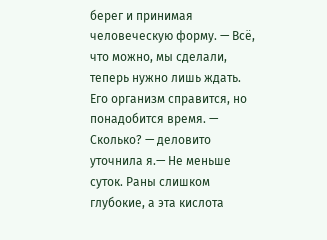берег и принимая человеческую форму. — Всё, что можно, мы сделали, теперь нужно лишь ждать. Его организм справится, но понадобится время. — Сколько? — деловито уточнила я.— Не меньше суток. Раны слишком глубокие, а эта кислота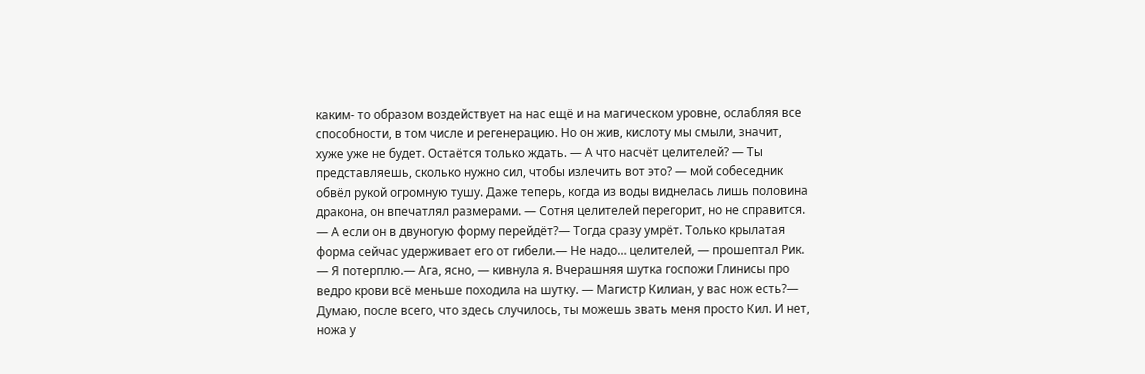каким- то образом воздействует на нас ещё и на магическом уровне, ослабляя все способности, в том числе и регенерацию. Но он жив, кислоту мы смыли, значит, хуже уже не будет. Остаётся только ждать. — А что насчёт целителей? — Ты представляешь, сколько нужно сил, чтобы излечить вот это? — мой собеседник обвёл рукой огромную тушу. Даже теперь, когда из воды виднелась лишь половина дракона, он впечатлял размерами. — Сотня целителей перегорит, но не справится. — А если он в двуногую форму перейдёт?— Тогда сразу умрёт. Только крылатая форма сейчас удерживает его от гибели.— Не надо… целителей, — прошептал Рик. — Я потерплю.— Ага, ясно, — кивнула я. Вчерашняя шутка госпожи Глинисы про ведро крови всё меньше походила на шутку. — Магистр Килиан, у вас нож есть?— Думаю, после всего, что здесь случилось, ты можешь звать меня просто Кил. И нет, ножа у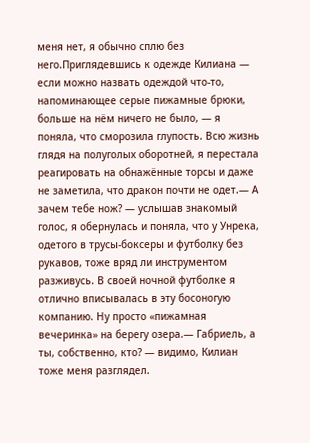меня нет, я обычно сплю без него.Приглядевшись к одежде Килиана — если можно назвать одеждой что-то, напоминающее серые пижамные брюки, больше на нём ничего не было, — я поняла, что сморозила глупость. Всю жизнь глядя на полуголых оборотней, я перестала реагировать на обнажённые торсы и даже не заметила, что дракон почти не одет.— А зачем тебе нож? — услышав знакомый голос, я обернулась и поняла, что у Унрека, одетого в трусы-боксеры и футболку без рукавов, тоже вряд ли инструментом разживусь. В своей ночной футболке я отлично вписывалась в эту босоногую компанию. Ну просто «пижамная вечеринка» на берегу озера.— Габриель, а ты, собственно, кто? — видимо, Килиан тоже меня разглядел.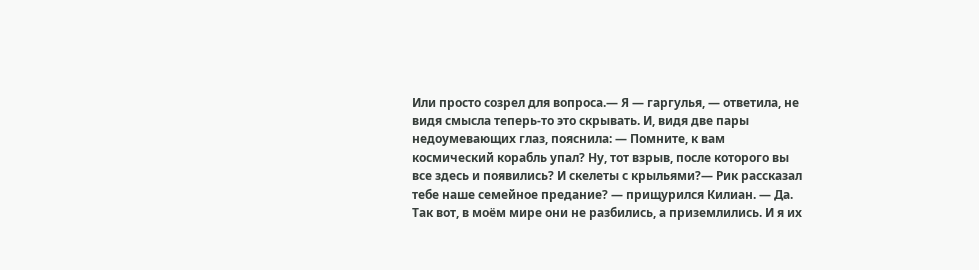Или просто созрел для вопроса.— Я — гаргулья, — ответила, не видя смысла теперь-то это скрывать. И, видя две пары недоумевающих глаз, пояснила: — Помните, к вам космический корабль упал? Ну, тот взрыв, после которого вы все здесь и появились? И скелеты с крыльями?— Рик рассказал тебе наше семейное предание? — прищурился Килиан. — Да. Так вот, в моём мире они не разбились, а приземлились. И я их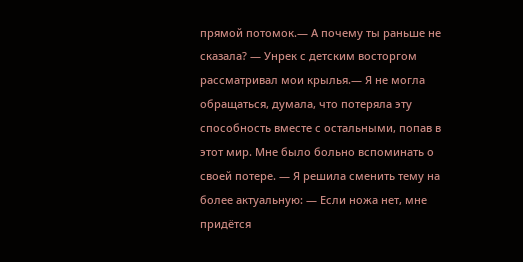прямой потомок.— А почему ты раньше не сказала? — Унрек с детским восторгом рассматривал мои крылья.— Я не могла обращаться, думала, что потеряла эту способность вместе с остальными, попав в этот мир. Мне было больно вспоминать о своей потере. — Я решила сменить тему на более актуальную: — Если ножа нет, мне придётся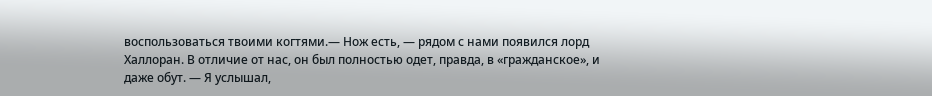воспользоваться твоими когтями.— Нож есть, — рядом с нами появился лорд Халлоран. В отличие от нас, он был полностью одет, правда, в «гражданское», и даже обут. — Я услышал,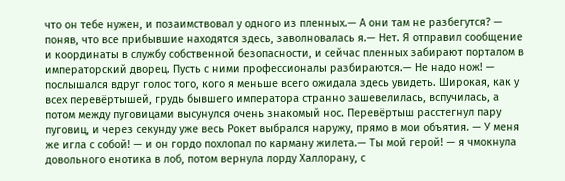что он тебе нужен, и позаимствовал у одного из пленных.— А они там не разбегутся? — поняв, что все прибывшие находятся здесь, заволновалась я.— Нет. Я отправил сообщение и координаты в службу собственной безопасности, и сейчас пленных забирают порталом в императорский дворец. Пусть с ними профессионалы разбираются.— Не надо нож! — послышался вдруг голос того, кого я меньше всего ожидала здесь увидеть. Широкая, как у всех перевёртышей, грудь бывшего императора странно зашевелилась, вспучилась, а потом между пуговицами высунулся очень знакомый нос. Перевёртыш расстегнул пару пуговиц, и через секунду уже весь Рокет выбрался наружу, прямо в мои объятия. — У меня же игла с собой! — и он гордо похлопал по карману жилета.— Ты мой герой! — я чмокнула довольного енотика в лоб, потом вернула лорду Халлорану, с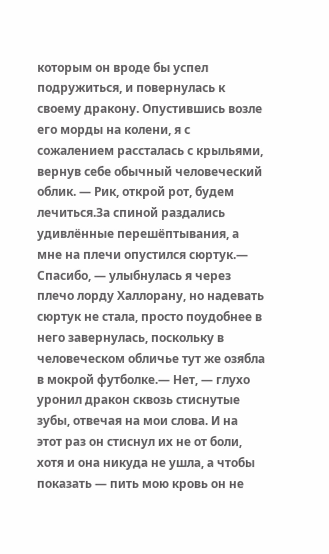которым он вроде бы успел подружиться, и повернулась к своему дракону. Опустившись возле его морды на колени, я с сожалением рассталась с крыльями, вернув себе обычный человеческий облик. — Рик, открой рот, будем лечиться.За спиной раздались удивлённые перешёптывания, а мне на плечи опустился сюртук.— Спасибо, — улыбнулась я через плечо лорду Халлорану, но надевать сюртук не стала, просто поудобнее в него завернулась, поскольку в человеческом обличье тут же озябла в мокрой футболке.— Нет, — глухо уронил дракон сквозь стиснутые зубы, отвечая на мои слова. И на этот раз он стиснул их не от боли, хотя и она никуда не ушла, а чтобы показать — пить мою кровь он не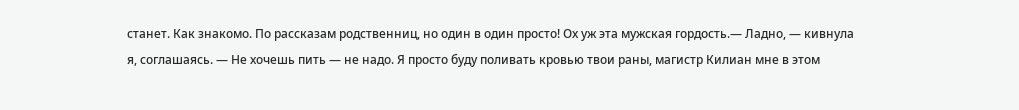станет. Как знакомо. По рассказам родственниц, но один в один просто! Ох уж эта мужская гордость.— Ладно, — кивнула я, соглашаясь. — Не хочешь пить — не надо. Я просто буду поливать кровью твои раны, магистр Килиан мне в этом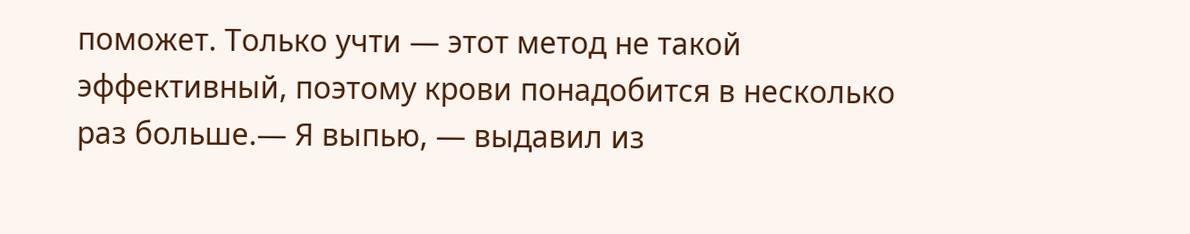поможет. Только учти — этот метод не такой эффективный, поэтому крови понадобится в несколько раз больше.— Я выпью, — выдавил из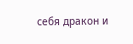себя дракон и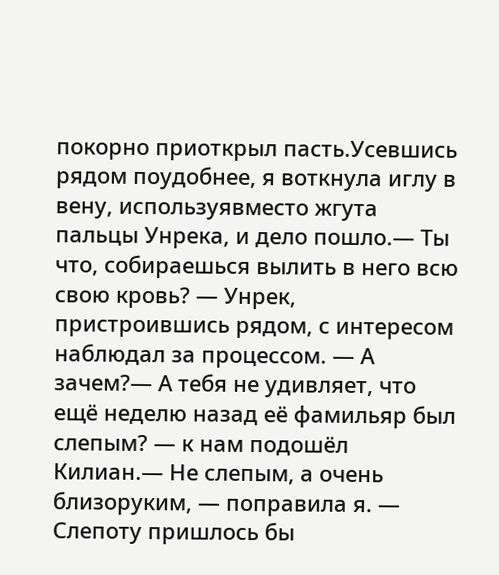покорно приоткрыл пасть.Усевшись рядом поудобнее, я воткнула иглу в вену, используявместо жгута пальцы Унрека, и дело пошло.— Ты что, собираешься вылить в него всю свою кровь? — Унрек, пристроившись рядом, с интересом наблюдал за процессом. — А зачем?— А тебя не удивляет, что ещё неделю назад её фамильяр был слепым? — к нам подошёл Килиан.— Не слепым, а очень близоруким, — поправила я. — Слепоту пришлось бы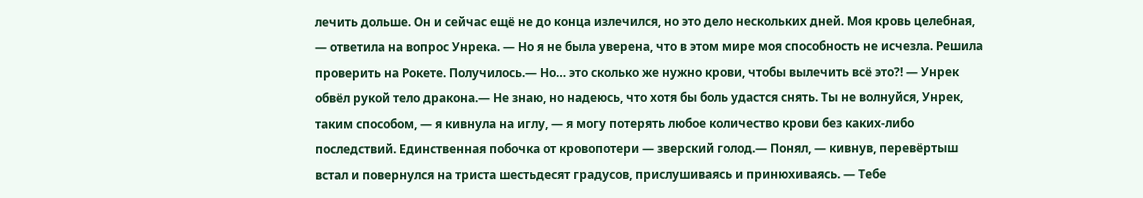лечить дольше. Он и сейчас ещё не до конца излечился, но это дело нескольких дней. Моя кровь целебная, — ответила на вопрос Унрека. — Но я не была уверена, что в этом мире моя способность не исчезла. Решила проверить на Рокете. Получилось.— Но… это сколько же нужно крови, чтобы вылечить всё это?! — Унрек обвёл рукой тело дракона.— Не знаю, но надеюсь, что хотя бы боль удастся снять. Ты не волнуйся, Унрек, таким способом, — я кивнула на иглу, — я могу потерять любое количество крови без каких-либо последствий. Единственная побочка от кровопотери — зверский голод.— Понял, — кивнув, перевёртыш встал и повернулся на триста шестьдесят градусов, прислушиваясь и принюхиваясь. — Тебе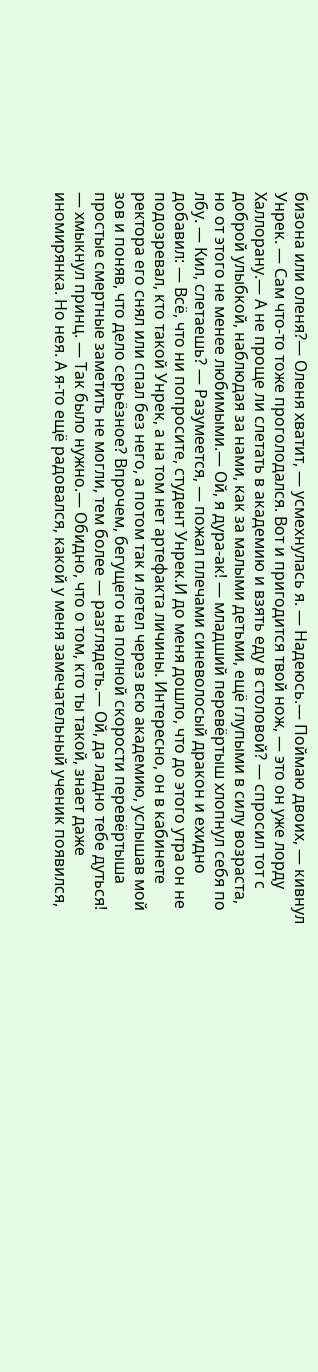бизона или оленя?— Оленя хватит, — усмехнулась я. — Надеюсь.— Поймаю двоих, — кивнул Унрек. — Сам что-то тоже проголодался. Вот и пригодится твой нож, — это он уже лорду Халлорану.— А не проще ли слетать в академию и взять еду в столовой? — спросил тот с доброй улыбкой, наблюдая за нами, как за малыми детьми, ещё глупыми в силу возраста, но от этого не менее любимыми.— Ой, я дура-ак! — младший перевёртыш хлопнул себя по лбу. — Кил, слетаешь? — Разумеется, — пожал плечами синеволосый дракон и ехидно добавил: — Всё, что ни попросите, студент Унрек.И до меня дошло, что до этого утра он не подозревал, кто такой Унрек, а на том нет артефакта личины. Интересно, он в кабинете ректора его снял или спал без него, а потом так и летел через всю академию, услышав мой зов и поняв, что дело серьёзное? Впрочем, бегущего на полной скорости перевёртыша простые смертные заметить не могли, тем более — разглядеть.— Ой, да ладно тебе дуться! — хмыкнул принц. — Так было нужно.— Обидно, что о том, кто ты такой, знает даже иномирянка. Но нея. А я-то ещё радовался, какой у меня замечательный ученик появился,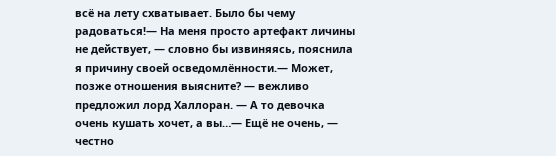всё на лету схватывает. Было бы чему радоваться!— На меня просто артефакт личины не действует, — словно бы извиняясь, пояснила я причину своей осведомлённости.— Может, позже отношения выясните? — вежливо предложил лорд Халлоран. — А то девочка очень кушать хочет, а вы…— Ещё не очень, — честно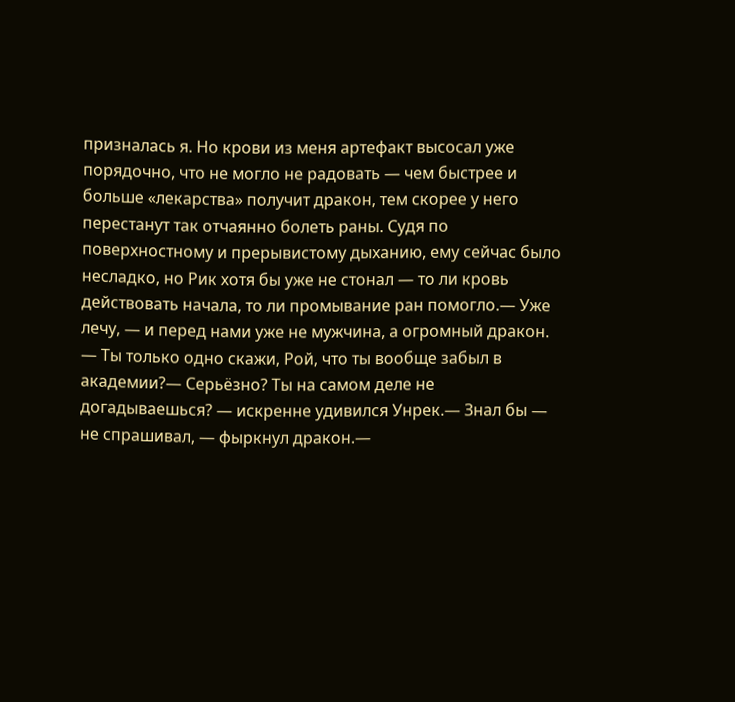призналась я. Но крови из меня артефакт высосал уже порядочно, что не могло не радовать — чем быстрее и больше «лекарства» получит дракон, тем скорее у него перестанут так отчаянно болеть раны. Судя по поверхностному и прерывистому дыханию, ему сейчас было несладко, но Рик хотя бы уже не стонал — то ли кровь действовать начала, то ли промывание ран помогло.— Уже лечу, — и перед нами уже не мужчина, а огромный дракон. — Ты только одно скажи, Рой, что ты вообще забыл в академии?— Серьёзно? Ты на самом деле не догадываешься? — искренне удивился Унрек.— Знал бы — не спрашивал, — фыркнул дракон.—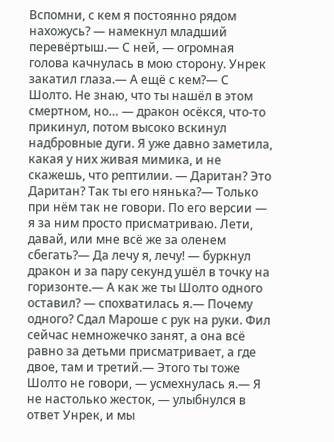Вспомни, с кем я постоянно рядом нахожусь? — намекнул младший перевёртыш.— С ней, — огромная голова качнулась в мою сторону. Унрек закатил глаза.— А ещё с кем?— С Шолто. Не знаю, что ты нашёл в этом смертном, но… — дракон осёкся, что-то прикинул, потом высоко вскинул надбровные дуги. Я уже давно заметила, какая у них живая мимика, и не скажешь, что рептилии. — Даритан? Это Даритан? Так ты его нянька?— Только при нём так не говори. По его версии — я за ним просто присматриваю. Лети, давай, или мне всё же за оленем сбегать?— Да лечу я, лечу! — буркнул дракон и за пару секунд ушёл в точку на горизонте.— А как же ты Шолто одного оставил? — спохватилась я.— Почему одного? Сдал Мароше с рук на руки. Фил сейчас немножечко занят, а она всё равно за детьми присматривает, а где двое, там и третий.— Этого ты тоже Шолто не говори, — усмехнулась я.— Я не настолько жесток, — улыбнулся в ответ Унрек, и мы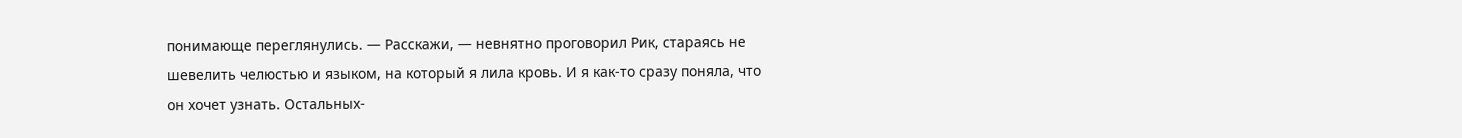понимающе переглянулись. — Расскажи, — невнятно проговорил Рик, стараясь не шевелить челюстью и языком, на который я лила кровь. И я как-то сразу поняла, что он хочет узнать. Остальных-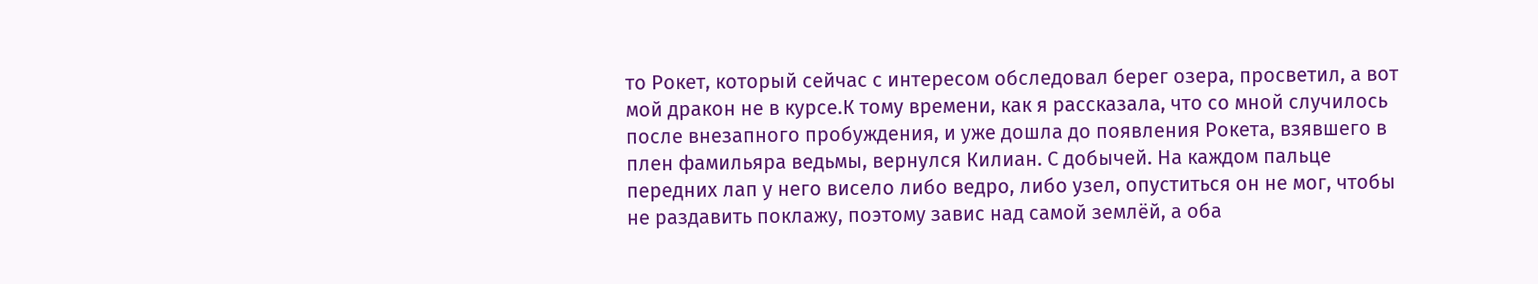то Рокет, который сейчас с интересом обследовал берег озера, просветил, а вот мой дракон не в курсе.К тому времени, как я рассказала, что со мной случилось после внезапного пробуждения, и уже дошла до появления Рокета, взявшего в плен фамильяра ведьмы, вернулся Килиан. С добычей. На каждом пальце передних лап у него висело либо ведро, либо узел, опуститься он не мог, чтобы не раздавить поклажу, поэтому завис над самой землёй, а оба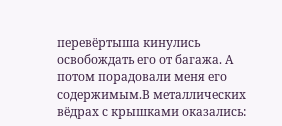перевёртыша кинулись освобождать его от багажа. А потом порадовали меня его содержимым.В металлических вёдрах с крышками оказались: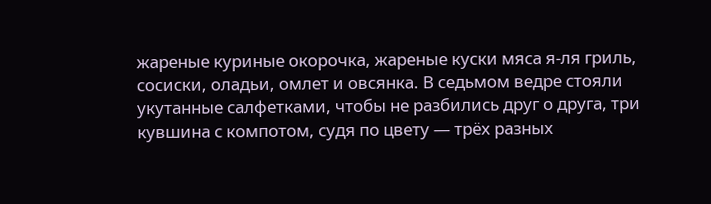жареные куриные окорочка, жареные куски мяса я-ля гриль, сосиски, оладьи, омлет и овсянка. В седьмом ведре стояли укутанные салфетками, чтобы не разбились друг о друга, три кувшина с компотом, судя по цвету — трёх разных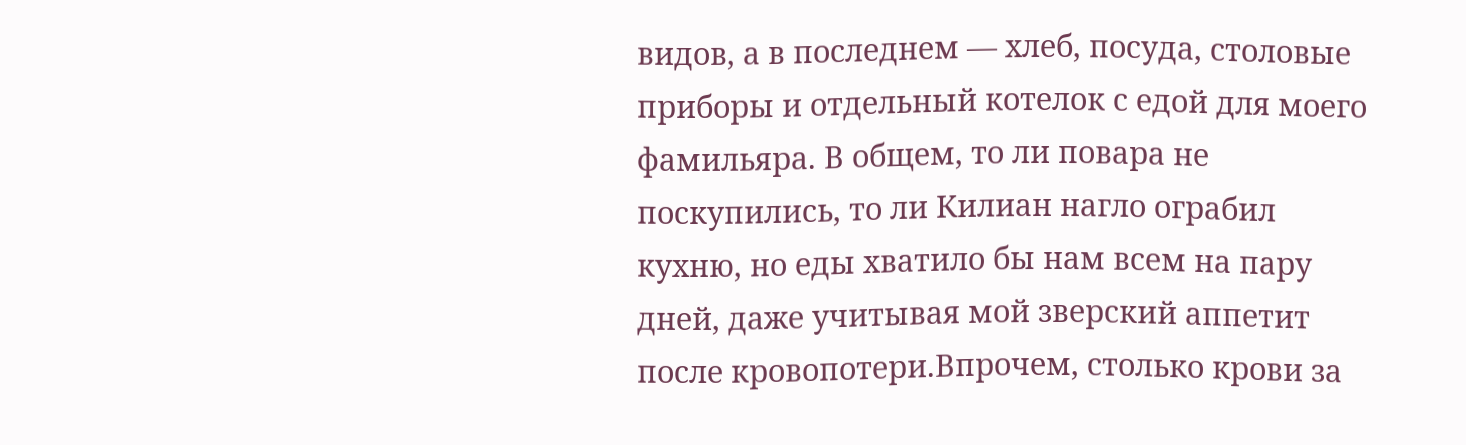видов, а в последнем — хлеб, посуда, столовые приборы и отдельный котелок с едой для моего фамильяра. В общем, то ли повара не поскупились, то ли Килиан нагло ограбил кухню, но еды хватило бы нам всем на пару дней, даже учитывая мой зверский аппетит после кровопотери.Впрочем, столько крови за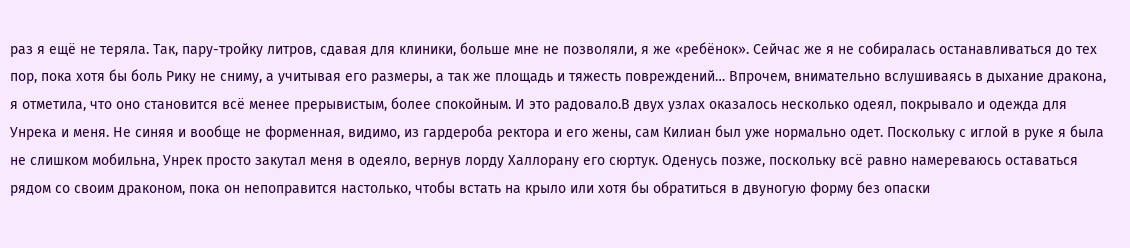раз я ещё не теряла. Так, пару-тройку литров, сдавая для клиники, больше мне не позволяли, я же «ребёнок». Сейчас же я не собиралась останавливаться до тех пор, пока хотя бы боль Рику не сниму, а учитывая его размеры, а так же площадь и тяжесть повреждений… Впрочем, внимательно вслушиваясь в дыхание дракона, я отметила, что оно становится всё менее прерывистым, более спокойным. И это радовало.В двух узлах оказалось несколько одеял, покрывало и одежда для Унрека и меня. Не синяя и вообще не форменная, видимо, из гардероба ректора и его жены, сам Килиан был уже нормально одет. Поскольку с иглой в руке я была не слишком мобильна, Унрек просто закутал меня в одеяло, вернув лорду Халлорану его сюртук. Оденусь позже, поскольку всё равно намереваюсь оставаться рядом со своим драконом, пока он непоправится настолько, чтобы встать на крыло или хотя бы обратиться в двуногую форму без опаски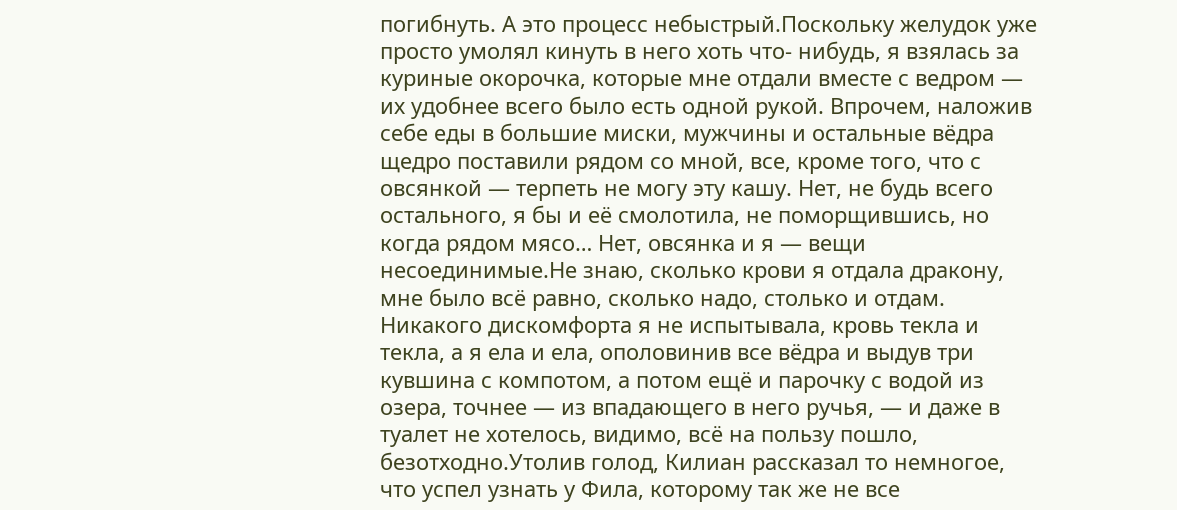погибнуть. А это процесс небыстрый.Поскольку желудок уже просто умолял кинуть в него хоть что- нибудь, я взялась за куриные окорочка, которые мне отдали вместе с ведром — их удобнее всего было есть одной рукой. Впрочем, наложив себе еды в большие миски, мужчины и остальные вёдра щедро поставили рядом со мной, все, кроме того, что с овсянкой — терпеть не могу эту кашу. Нет, не будь всего остального, я бы и её смолотила, не поморщившись, но когда рядом мясо… Нет, овсянка и я — вещи несоединимые.Не знаю, сколько крови я отдала дракону, мне было всё равно, сколько надо, столько и отдам. Никакого дискомфорта я не испытывала, кровь текла и текла, а я ела и ела, ополовинив все вёдра и выдув три кувшина с компотом, а потом ещё и парочку с водой из озера, точнее — из впадающего в него ручья, — и даже в туалет не хотелось, видимо, всё на пользу пошло, безотходно.Утолив голод, Килиан рассказал то немногое, что успел узнать у Фила, которому так же не все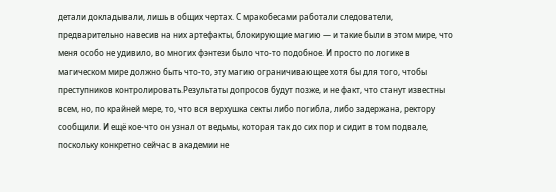детали докладывали, лишь в общих чертах. С мракобесами работали следователи, предварительно навесив на них артефакты, блокирующие магию — и такие были в этом мире, что меня особо не удивило, во многих фэнтези было что-то подобное. И просто по логике в магическом мире должно быть что-то, эту магию ограничивающее хотя бы для того, чтобы преступников контролировать.Результаты допросов будут позже, и не факт, что станут известны всем, но, по крайней мере, то, что вся верхушка секты либо погибла, либо задержана, ректору сообщили. И ещё кое-что он узнал от ведьмы, которая так до сих пор и сидит в том подвале, поскольку конкретно сейчас в академии не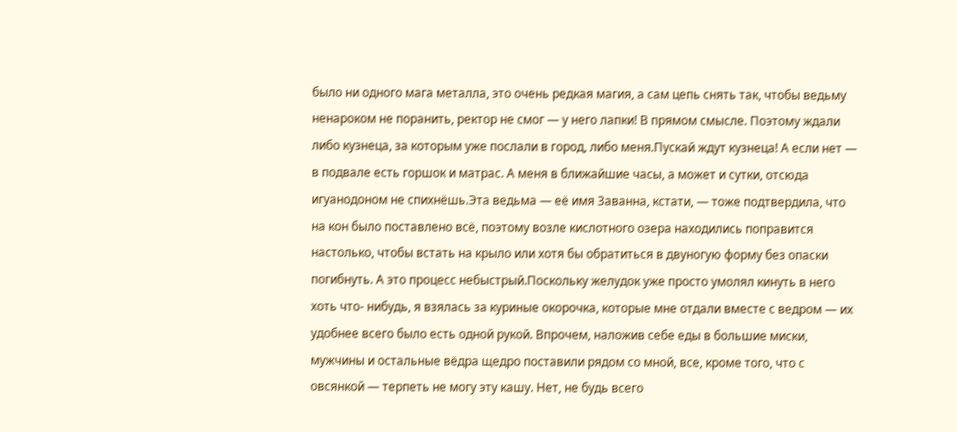было ни одного мага металла, это очень редкая магия, а сам цепь снять так, чтобы ведьму ненароком не поранить, ректор не смог — у него лапки! В прямом смысле. Поэтому ждали либо кузнеца, за которым уже послали в город, либо меня.Пускай ждут кузнеца! А если нет — в подвале есть горшок и матрас. А меня в ближайшие часы, а может и сутки, отсюда игуанодоном не спихнёшь.Эта ведьма — её имя Заванна, кстати, — тоже подтвердила, что на кон было поставлено всё, поэтому возле кислотного озера находились поправится настолько, чтобы встать на крыло или хотя бы обратиться в двуногую форму без опаски погибнуть. А это процесс небыстрый.Поскольку желудок уже просто умолял кинуть в него хоть что- нибудь, я взялась за куриные окорочка, которые мне отдали вместе с ведром — их удобнее всего было есть одной рукой. Впрочем, наложив себе еды в большие миски, мужчины и остальные вёдра щедро поставили рядом со мной, все, кроме того, что с овсянкой — терпеть не могу эту кашу. Нет, не будь всего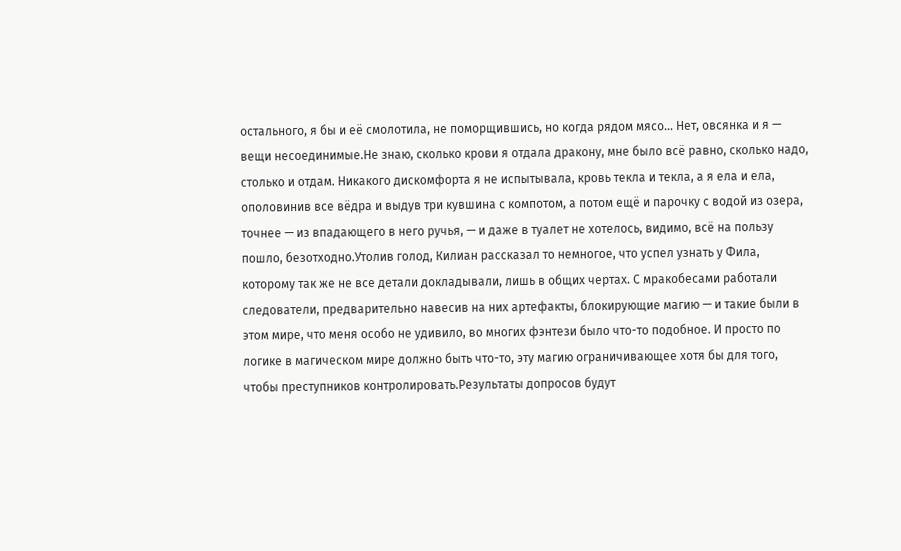остального, я бы и её смолотила, не поморщившись, но когда рядом мясо… Нет, овсянка и я — вещи несоединимые.Не знаю, сколько крови я отдала дракону, мне было всё равно, сколько надо, столько и отдам. Никакого дискомфорта я не испытывала, кровь текла и текла, а я ела и ела, ополовинив все вёдра и выдув три кувшина с компотом, а потом ещё и парочку с водой из озера, точнее — из впадающего в него ручья, — и даже в туалет не хотелось, видимо, всё на пользу пошло, безотходно.Утолив голод, Килиан рассказал то немногое, что успел узнать у Фила, которому так же не все детали докладывали, лишь в общих чертах. С мракобесами работали следователи, предварительно навесив на них артефакты, блокирующие магию — и такие были в этом мире, что меня особо не удивило, во многих фэнтези было что-то подобное. И просто по логике в магическом мире должно быть что-то, эту магию ограничивающее хотя бы для того, чтобы преступников контролировать.Результаты допросов будут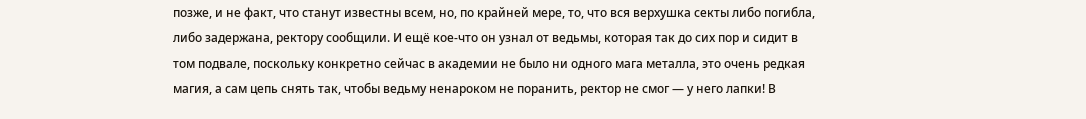позже, и не факт, что станут известны всем, но, по крайней мере, то, что вся верхушка секты либо погибла, либо задержана, ректору сообщили. И ещё кое-что он узнал от ведьмы, которая так до сих пор и сидит в том подвале, поскольку конкретно сейчас в академии не было ни одного мага металла, это очень редкая магия, а сам цепь снять так, чтобы ведьму ненароком не поранить, ректор не смог — у него лапки! В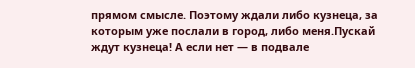прямом смысле. Поэтому ждали либо кузнеца, за которым уже послали в город, либо меня.Пускай ждут кузнеца! А если нет — в подвале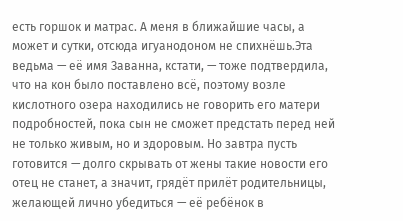есть горшок и матрас. А меня в ближайшие часы, а может и сутки, отсюда игуанодоном не спихнёшь.Эта ведьма — её имя Заванна, кстати, — тоже подтвердила, что на кон было поставлено всё, поэтому возле кислотного озера находились не говорить его матери подробностей, пока сын не сможет предстать перед ней не только живым, но и здоровым. Но завтра пусть готовится — долго скрывать от жены такие новости его отец не станет, а значит, грядёт прилёт родительницы, желающей лично убедиться — её ребёнок в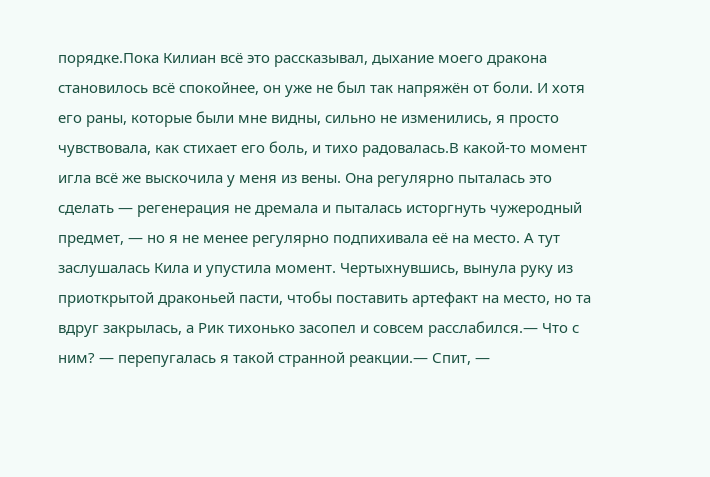порядке.Пока Килиан всё это рассказывал, дыхание моего дракона становилось всё спокойнее, он уже не был так напряжён от боли. И хотя его раны, которые были мне видны, сильно не изменились, я просто чувствовала, как стихает его боль, и тихо радовалась.В какой-то момент игла всё же выскочила у меня из вены. Она регулярно пыталась это сделать — регенерация не дремала и пыталась исторгнуть чужеродный предмет, — но я не менее регулярно подпихивала её на место. А тут заслушалась Кила и упустила момент. Чертыхнувшись, вынула руку из приоткрытой драконьей пасти, чтобы поставить артефакт на место, но та вдруг закрылась, а Рик тихонько засопел и совсем расслабился.— Что с ним? — перепугалась я такой странной реакции.— Спит, —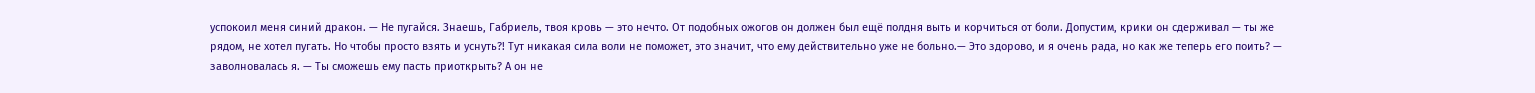успокоил меня синий дракон. — Не пугайся. Знаешь, Габриель, твоя кровь — это нечто. От подобных ожогов он должен был ещё полдня выть и корчиться от боли. Допустим, крики он сдерживал — ты же рядом, не хотел пугать. Но чтобы просто взять и уснуть?! Тут никакая сила воли не поможет, это значит, что ему действительно уже не больно.— Это здорово, и я очень рада, но как же теперь его поить? — заволновалась я. — Ты сможешь ему пасть приоткрыть? А он не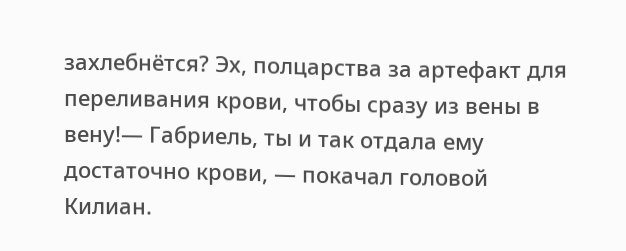захлебнётся? Эх, полцарства за артефакт для переливания крови, чтобы сразу из вены в вену!— Габриель, ты и так отдала ему достаточно крови, — покачал головой Килиан.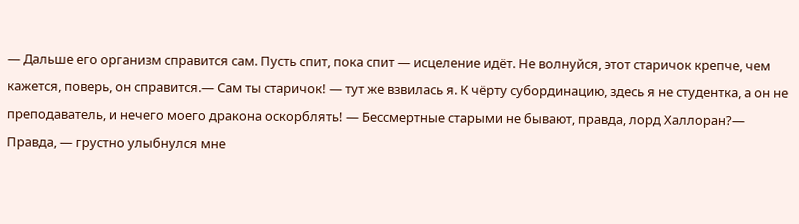— Дальше его организм справится сам. Пусть спит, пока спит — исцеление идёт. Не волнуйся, этот старичок крепче, чем кажется, поверь, он справится.— Сам ты старичок! — тут же взвилась я. К чёрту субординацию, здесь я не студентка, а он не преподаватель, и нечего моего дракона оскорблять! — Бессмертные старыми не бывают, правда, лорд Халлоран?— Правда, — грустно улыбнулся мне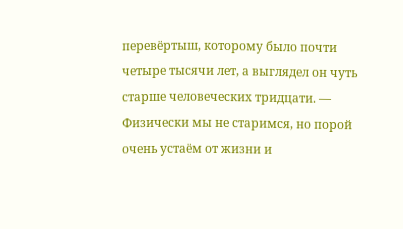перевёртыш, которому было почти четыре тысячи лет, а выглядел он чуть старше человеческих тридцати. — Физически мы не старимся, но порой очень устаём от жизни и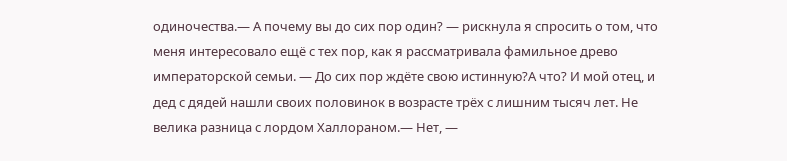одиночества.— А почему вы до сих пор один? — рискнула я спросить о том, что меня интересовало ещё с тех пор, как я рассматривала фамильное древо императорской семьи. — До сих пор ждёте свою истинную?А что? И мой отец, и дед с дядей нашли своих половинок в возрасте трёх с лишним тысяч лет. Не велика разница с лордом Халлораном.— Нет, —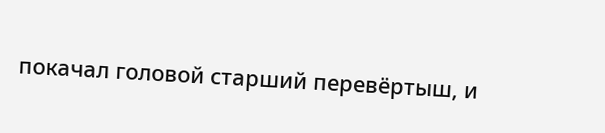покачал головой старший перевёртыш, и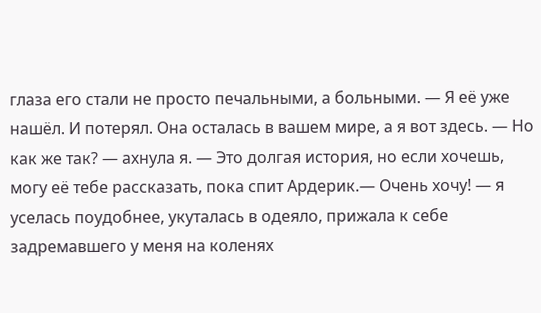глаза его стали не просто печальными, а больными. — Я её уже нашёл. И потерял. Она осталась в вашем мире, а я вот здесь. — Но как же так? — ахнула я. — Это долгая история, но если хочешь, могу её тебе рассказать, пока спит Ардерик.— Очень хочу! — я уселась поудобнее, укуталась в одеяло, прижала к себе задремавшего у меня на коленях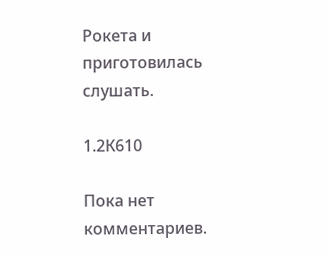Рокета и приготовилась слушать.

1.2К610

Пока нет комментариев.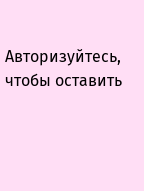Авторизуйтесь, чтобы оставить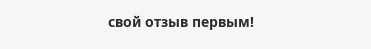свой отзыв первым!